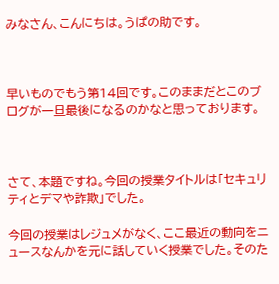みなさん、こんにちは。うぱの助です。



早いものでもう第14回です。このままだとこのブログが一旦最後になるのかなと思っております。



さて、本題ですね。今回の授業タイトルは「セキュリティとデマや詐欺」でした。

今回の授業はレジュメがなく、ここ最近の動向をニュースなんかを元に話していく授業でした。そのた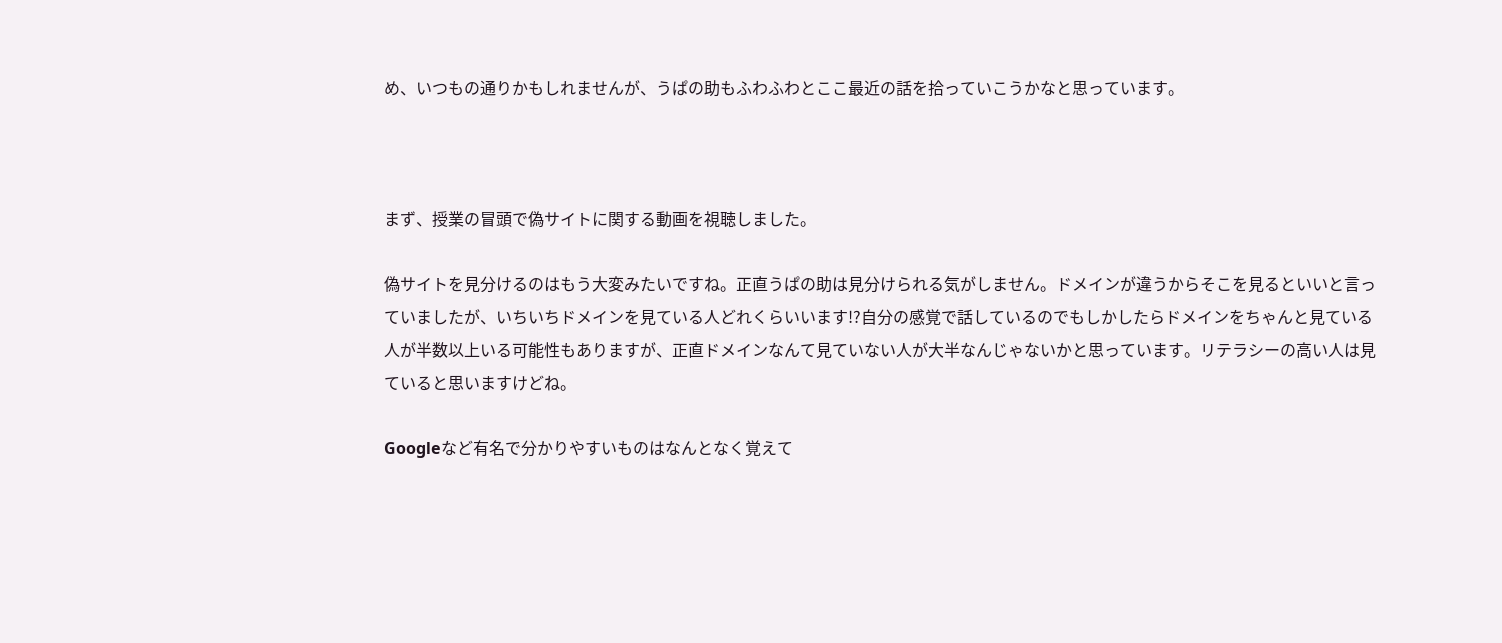め、いつもの通りかもしれませんが、うぱの助もふわふわとここ最近の話を拾っていこうかなと思っています。



まず、授業の冒頭で偽サイトに関する動画を視聴しました。

偽サイトを見分けるのはもう大変みたいですね。正直うぱの助は見分けられる気がしません。ドメインが違うからそこを見るといいと言っていましたが、いちいちドメインを見ている人どれくらいいます!?自分の感覚で話しているのでもしかしたらドメインをちゃんと見ている人が半数以上いる可能性もありますが、正直ドメインなんて見ていない人が大半なんじゃないかと思っています。リテラシーの高い人は見ていると思いますけどね。

Googleなど有名で分かりやすいものはなんとなく覚えて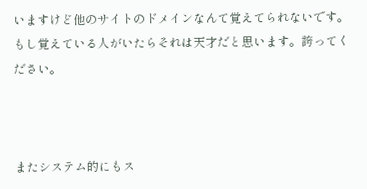いますけど他のサイトのドメインなんて覚えてられないです。もし覚えている人がいたらそれは天才だと思います。誇ってください。



またシステム的にもス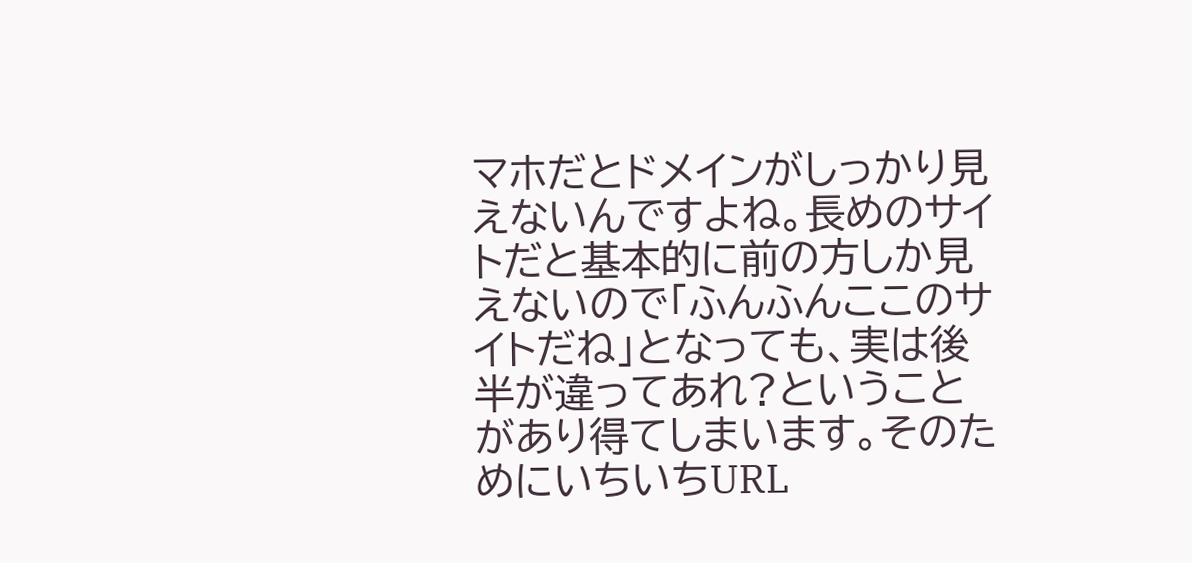マホだとドメインがしっかり見えないんですよね。長めのサイトだと基本的に前の方しか見えないので「ふんふんここのサイトだね」となっても、実は後半が違ってあれ?ということがあり得てしまいます。そのためにいちいちURL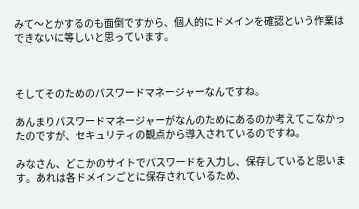みて〜とかするのも面倒ですから、個人的にドメインを確認という作業はできないに等しいと思っています。



そしてそのためのパスワードマネージャーなんですね。

あんまりパスワードマネージャーがなんのためにあるのか考えてこなかったのですが、セキュリティの観点から導入されているのですね。

みなさん、どこかのサイトでパスワードを入力し、保存していると思います。あれは各ドメインごとに保存されているため、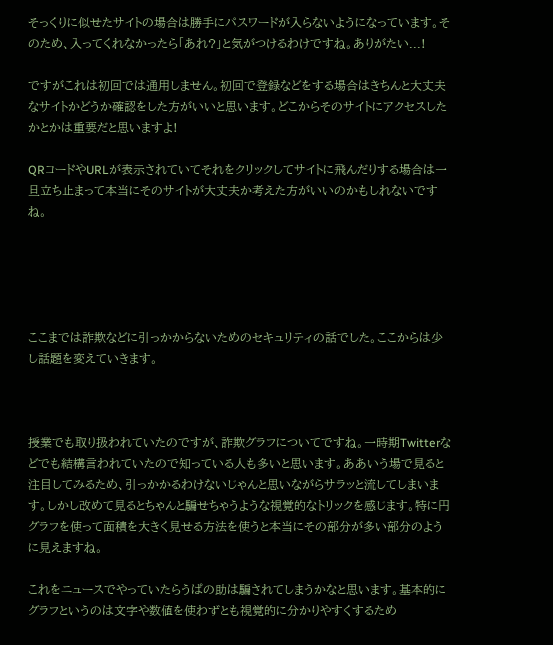そっくりに似せたサイトの場合は勝手にパスワードが入らないようになっています。そのため、入ってくれなかったら「あれ?」と気がつけるわけですね。ありがたい...!

ですがこれは初回では通用しません。初回で登録などをする場合はきちんと大丈夫なサイトかどうか確認をした方がいいと思います。どこからそのサイトにアクセスしたかとかは重要だと思いますよ!

QRコードやURLが表示されていてそれをクリックしてサイトに飛んだりする場合は一旦立ち止まって本当にそのサイトが大丈夫か考えた方がいいのかもしれないですね。





ここまでは詐欺などに引っかからないためのセキュリティの話でした。ここからは少し話題を変えていきます。



授業でも取り扱われていたのですが、詐欺グラフについてですね。一時期Twitterなどでも結構言われていたので知っている人も多いと思います。ああいう場で見ると注目してみるため、引っかかるわけないじゃんと思いながらサラッと流してしまいます。しかし改めて見るとちゃんと騙せちゃうような視覚的なトリックを感じます。特に円グラフを使って面積を大きく見せる方法を使うと本当にその部分が多い部分のように見えますね。

これをニュースでやっていたらうぱの助は騙されてしまうかなと思います。基本的にグラフというのは文字や数値を使わずとも視覚的に分かりやすくするため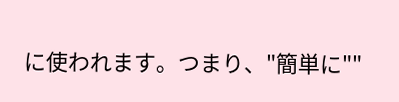に使われます。つまり、"簡単に""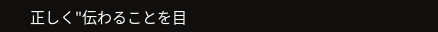正しく"伝わることを目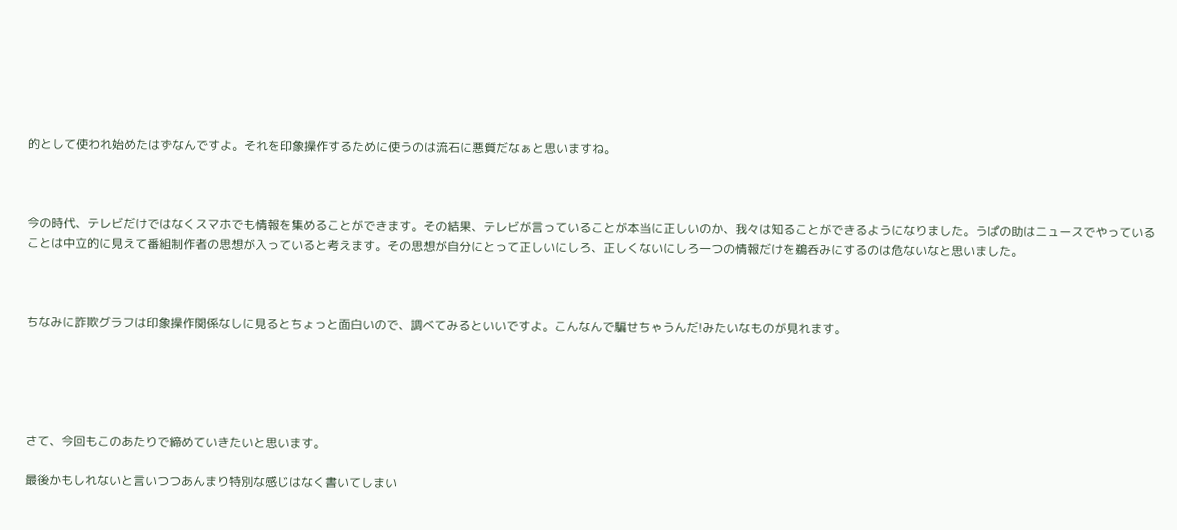的として使われ始めたはずなんですよ。それを印象操作するために使うのは流石に悪質だなぁと思いますね。



今の時代、テレビだけではなくスマホでも情報を集めることができます。その結果、テレビが言っていることが本当に正しいのか、我々は知ることができるようになりました。うぱの助はニュースでやっていることは中立的に見えて番組制作者の思想が入っていると考えます。その思想が自分にとって正しいにしろ、正しくないにしろ一つの情報だけを鵜呑みにするのは危ないなと思いました。



ちなみに詐欺グラフは印象操作関係なしに見るとちょっと面白いので、調べてみるといいですよ。こんなんで騙せちゃうんだ!みたいなものが見れます。





さて、今回もこのあたりで締めていきたいと思います。

最後かもしれないと言いつつあんまり特別な感じはなく書いてしまい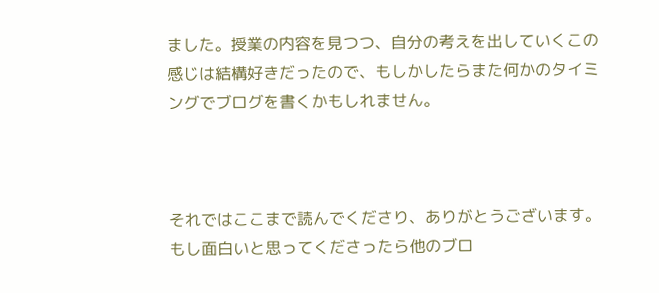ました。授業の内容を見つつ、自分の考えを出していくこの感じは結構好きだったので、もしかしたらまた何かのタイミングでブログを書くかもしれません。



それではここまで読んでくださり、ありがとうございます。もし面白いと思ってくださったら他のブロ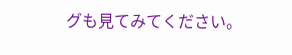グも見てみてください。